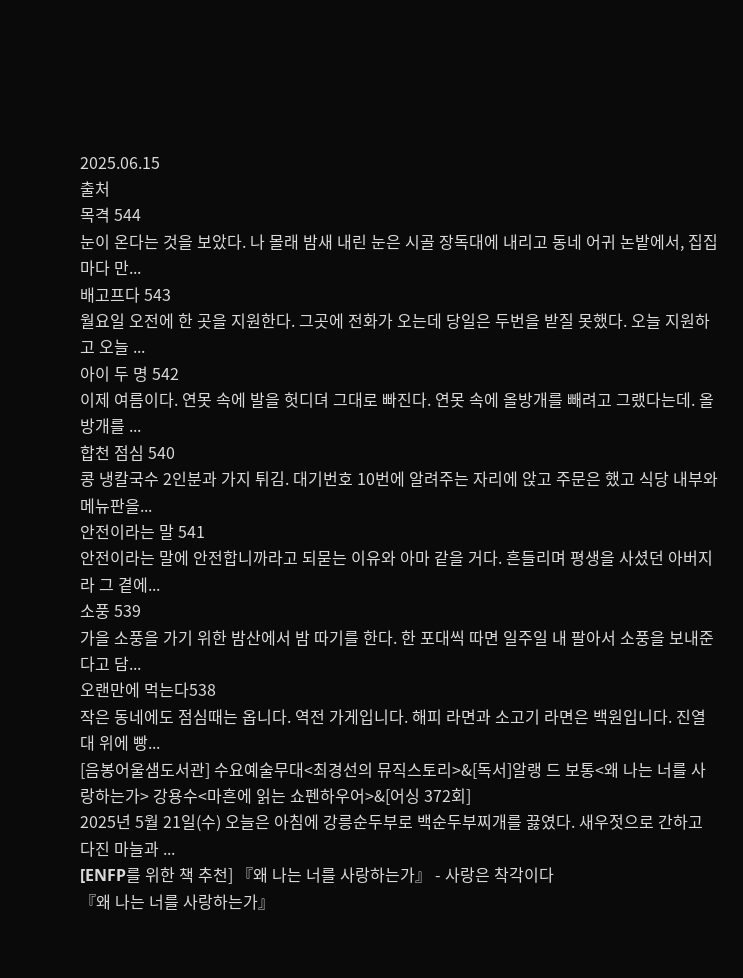2025.06.15
출처
목격 544
눈이 온다는 것을 보았다. 나 몰래 밤새 내린 눈은 시골 장독대에 내리고 동네 어귀 논밭에서, 집집마다 만...
배고프다 543
월요일 오전에 한 곳을 지원한다. 그곳에 전화가 오는데 당일은 두번을 받질 못했다. 오늘 지원하고 오늘 ...
아이 두 명 542
이제 여름이다. 연못 속에 발을 헛디뎌 그대로 빠진다. 연못 속에 올방개를 빼려고 그랬다는데. 올방개를 ...
합천 점심 540
콩 냉칼국수 2인분과 가지 튀김. 대기번호 10번에 알려주는 자리에 앉고 주문은 했고 식당 내부와 메뉴판을...
안전이라는 말 541
안전이라는 말에 안전합니까라고 되묻는 이유와 아마 같을 거다. 흔들리며 평생을 사셨던 아버지라 그 곁에...
소풍 539
가을 소풍을 가기 위한 밤산에서 밤 따기를 한다. 한 포대씩 따면 일주일 내 팔아서 소풍을 보내준다고 담...
오랜만에 먹는다538
작은 동네에도 점심때는 옵니다. 역전 가게입니다. 해피 라면과 소고기 라면은 백원입니다. 진열대 위에 빵...
[음봉어울샘도서관] 수요예술무대<최경선의 뮤직스토리>&[독서]알랭 드 보통<왜 나는 너를 사랑하는가> 강용수<마흔에 읽는 쇼펜하우어>&[어싱 372회]
2025년 5월 21일(수) 오늘은 아침에 강릉순두부로 백순두부찌개를 끓였다. 새우젓으로 간하고 다진 마늘과 ...
[ENFP를 위한 책 추천] 『왜 나는 너를 사랑하는가』 - 사랑은 착각이다
『왜 나는 너를 사랑하는가』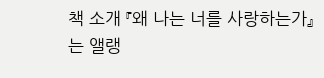책 소개 『왜 나는 너를 사랑하는가』는 앨랭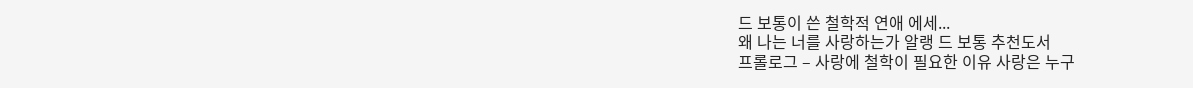드 보통이 쓴 철학적 연애 에세...
왜 나는 너를 사랑하는가 알랭 드 보통 추천도서
프롤로그 – 사랑에 철학이 필요한 이유 사랑은 누구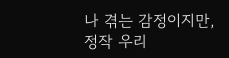나 겪는 감정이지만, 정작 우리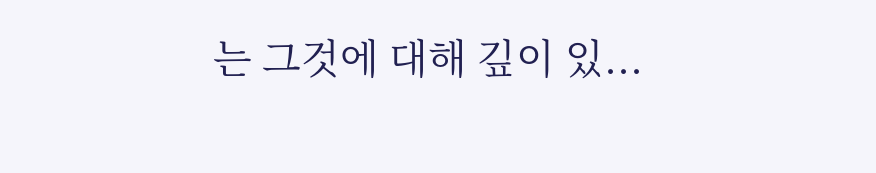는 그것에 대해 깊이 있...